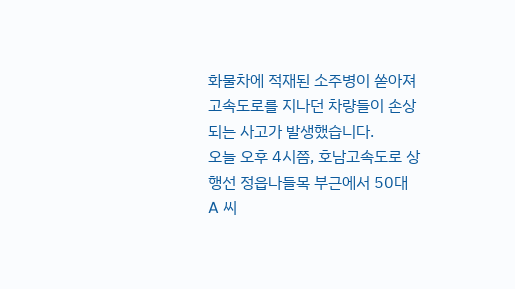화물차에 적재된 소주병이 쏟아져 고속도로를 지나던 차량들이 손상되는 사고가 발생했습니다.
오늘 오후 4시쯤, 호남고속도로 상행선 정읍나들목 부근에서 50대 A 씨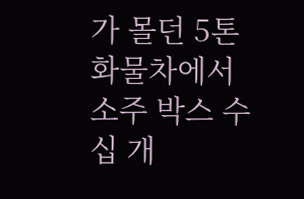가 몰던 5톤 화물차에서 소주 박스 수십 개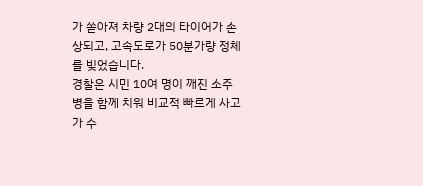가 쏟아져 차량 2대의 타이어가 손상되고, 고속도로가 50분가량 정체를 빚었습니다.
경찰은 시민 10여 명이 깨진 소주병을 함께 치워 비교적 빠르게 사고가 수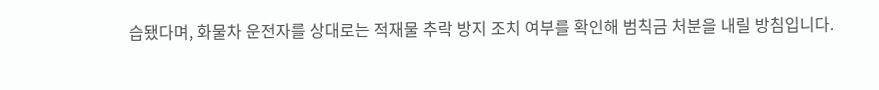습됐다며, 화물차 운전자를 상대로는 적재물 추락 방지 조치 여부를 확인해 범칙금 처분을 내릴 방침입니다.